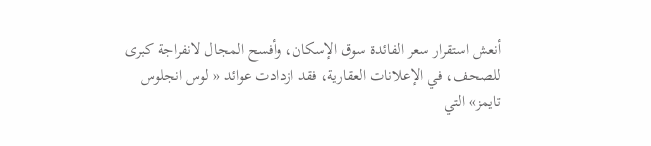أنعش استقرار سعر الفائدة سوق الإسكان، وأفسح المجال لانفراجة كبرى للصحف، في الإعلانات العقارية، فقد ازدادت عوائد « لوس انجلوس تايمز» التي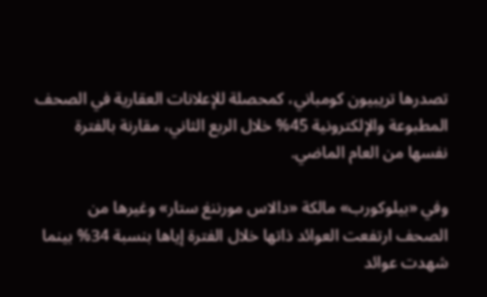تصدرها تريبيون كومباني، كمحصلة للإعلانات العقارية في الصحف المطبوعة والإلكترونية 45% خلال الربع الثاني، مقارنة بالفترة نفسها من العام الماضي.

وفي «بيلوكورب» مالكة «دالاس مورننغ ستار» وغيرها من الصحف ارتفعت العوائد ذاتها خلال الفترة إياها بنسبة 34% بينما شهدت عوائد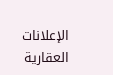الإعلانات العقارية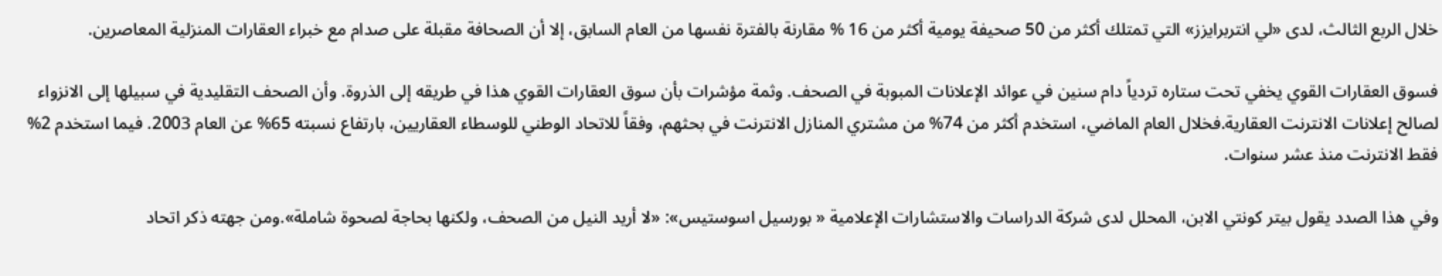خلال الربع الثالث، لدى «لي انتربرايزز» التي تمتلك أكثر من 50 صحيفة يومية أكثر من 16 % مقارنة بالفترة نفسها من العام السابق، إلا أن الصحافة مقبلة على صدام مع خبراء العقارات المنزلية المعاصرين.

فسوق العقارات القوي يخفي تحت ستاره تردياً دام سنين في عوائد الإعلانات المبوبة في الصحف. وثمة مؤشرات بأن سوق العقارات القوي هذا في طريقه إلى الذروة. وأن الصحف التقليدية في سبيلها إلى الانزواء لصالح إعلانات الانترنت العقارية.فخلال العام الماضي، استخدم أكثر من 74% من مشتري المنازل الانترنت في بحثهم، وفقاً للاتحاد الوطني للوسطاء العقاريين، بارتفاع نسبته 65% عن العام 2003. فيما استخدم 2% فقط الانترنت منذ عشر سنوات.

وفي هذا الصدد يقول بيتر كونتي الابن، المحلل لدى شركة الدراسات والاستشارات الإعلامية « بورسيل اسوستيس»: «لا أريد النيل من الصحف، ولكنها بحاجة لصحوة شاملة».ومن جهته ذكر اتحاد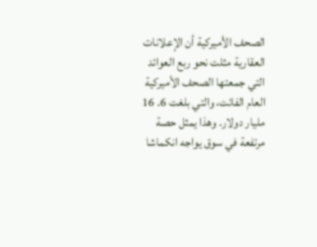الصحف الأميركية أن الإعلانات العقارية مثلت نحو ربع العوائد التي جمعتها الصحف الأميركية العام الفائت، والتي بلغت 6. 16 مليار دولار. وهذا يمثل حصة مرتفعة في سوق يواجه انكماشا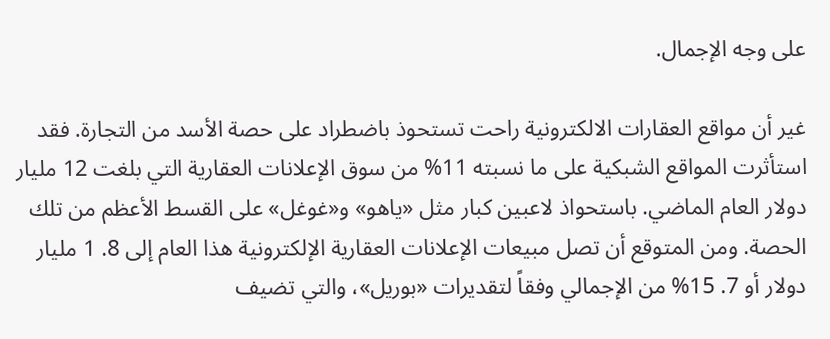على وجه الإجمال.

غير أن مواقع العقارات الالكترونية راحت تستحوذ باضطراد على حصة الأسد من التجارة. فقد استأثرت المواقع الشبكية على ما نسبته 11% من سوق الإعلانات العقارية التي بلغت 12 مليار دولار العام الماضي. باستحواذ لاعبين كبار مثل «ياهو» و«غوغل» على القسط الأعظم من تلك الحصة. ومن المتوقع أن تصل مبيعات الإعلانات العقارية الإلكترونية هذا العام إلى 8. 1 مليار دولار أو 7. 15% من الإجمالي وفقاً لتقديرات «بوريل»، والتي تضيف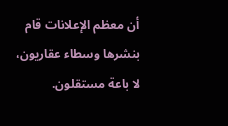أن معظم الإعلانات قام بنشرها وسطاء عقاريون، لا باعة مستقلون.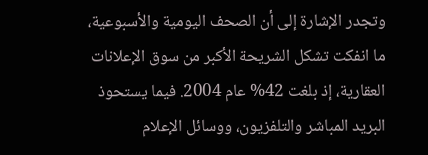وتجدر الإشارة إلى أن الصحف اليومية والأسبوعية، ما انفكت تشكل الشريحة الأكبر من سوق الإعلانات العقارية، إذ بلغت 42% عام 2004. فيما يستحوذ البريد المباشر والتلفزيون، ووسائل الإعلام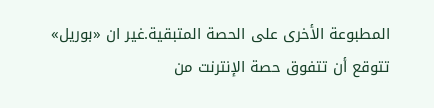المطبوعة الأخرى على الحصة المتبقية.غير ان «بوريل» تتوقع أن تتفوق حصة الإنترنت من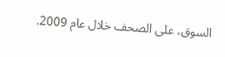السوق، على الصحف خلال عام 2009.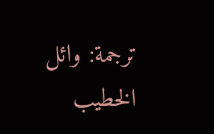ترجمة: وائل الخطيب